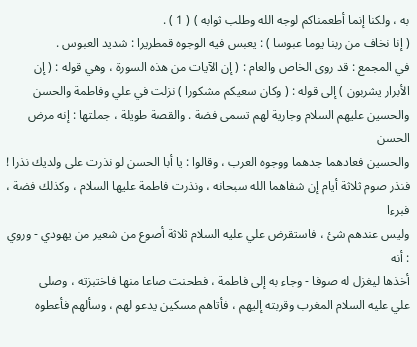به ، ولكنا إنما أطعمناكم لوجه الله وطلب ثوابه ) ( 1 ) .
( إنا نخاف من ربنا يوما عبوسا ) : يعبس فيه الوجوه قمطريرا : شديد العبوس .
في المجمع : قد روى الخاص والعام : ( إن الآيات من هذه السورة ، وهي قوله : ( إن
الأبرار يشربون ) إلى قوله : ( وكان سعيكم مشكورا ) نزلت في علي وفاطمة والحسن
والحسين عليهم السلام وجارية لهم تسمى فضة . والقصة طويلة ، جملتها : إنه مرض الحسن
والحسين فعادهما جدهما ووجوه العرب ، وقالوا : يا أبا الحسن لو نذرت على ولديك نذرا !
فنذر صوم ثلاثة أيام إن شفاهما الله سبحانه ، ونذرت فاطمة عليها السلام ، وكذلك فضة ، فبرءا
وليس عندهم شئ ، فاستقرض علي عليه السلام ثلاثة أصوع من شعير من يهودي - وروي : أنه
أخذها ليغزل له صوفا - وجاء به إلى فاطمة ، فطحنت صاعا منها فاختبزته ، وصلى
علي عليه السلام المغرب وقربته إليهم ، فأتاهم مسكين يدعو لهم ، وسألهم فأعطوه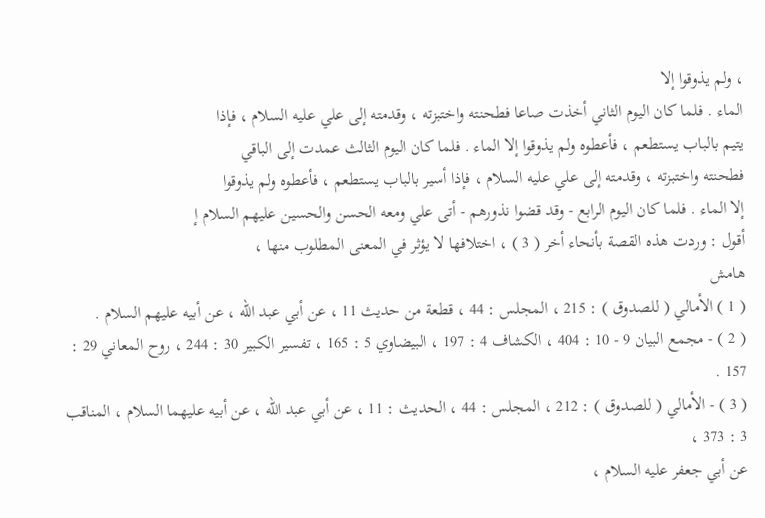، ولم يذوقوا إلا
الماء . فلما كان اليوم الثاني أخذت صاعا فطحنته واختبزته ، وقدمته إلى علي عليه السلام ، فإذا
يتيم بالباب يستطعم ، فأعطوه ولم يذوقوا إلا الماء . فلما كان اليوم الثالث عمدت إلى الباقي
فطحنته واختبزته ، وقدمته إلى علي عليه السلام ، فإذا أسير بالباب يستطعم ، فأعطوه ولم يذوقوا
إلا الماء . فلما كان اليوم الرابع - وقد قضوا نذورهم - أتى علي ومعه الحسن والحسين عليهم السلام إ
أقول : وردت هذه القصة بأنحاء أخر ( 3 ) ، اختلافها لا يؤثر في المعنى المطلوب منها ،
هامش
( 1 ) الأمالي ( للصدوق ) : 215 ، المجلس : 44 ، قطعة من حديث 11 ، عن أبي عبد الله ، عن أبيه عليهم السلام .
( 2 ) - مجمع البيان 9 - 10 : 404 ، الكشاف 4 : 197 ، البيضاوي 5 : 165 ، تفسير الكبير 30 : 244 ، روح المعاني 29 :
157 .
( 3 ) - الأمالي ( للصدوق ) : 212 ، المجلس : 44 ، الحديث : 11 ، عن أبي عبد الله ، عن أبيه عليهما السلام ، المناقب 3 : 373 ،
عن أبي جعفر عليه السلام ،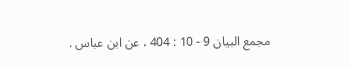مجمع البيان 9 - 10 : 404 ، عن ابن عباس .